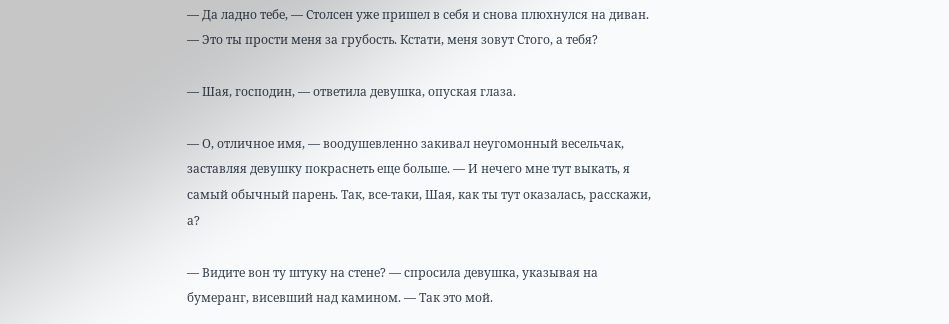— Да ладно тебе, — Столсен уже пришел в себя и снова плюхнулся на диван. — Это ты прости меня за грубость. Кстати, меня зовут Стого, а тебя?

— Шая, господин, — ответила девушка, опуская глаза.

— О, отличное имя, — воодушевленно закивал неугомонный весельчак, заставляя девушку покраснеть еще больше. — И нечего мне тут выкать, я самый обычный парень. Так, все-таки, Шая, как ты тут оказалась, расскажи, а?

— Видите вон ту штуку на стене? — спросила девушка, указывая на бумеранг, висевший над камином. — Так это мой.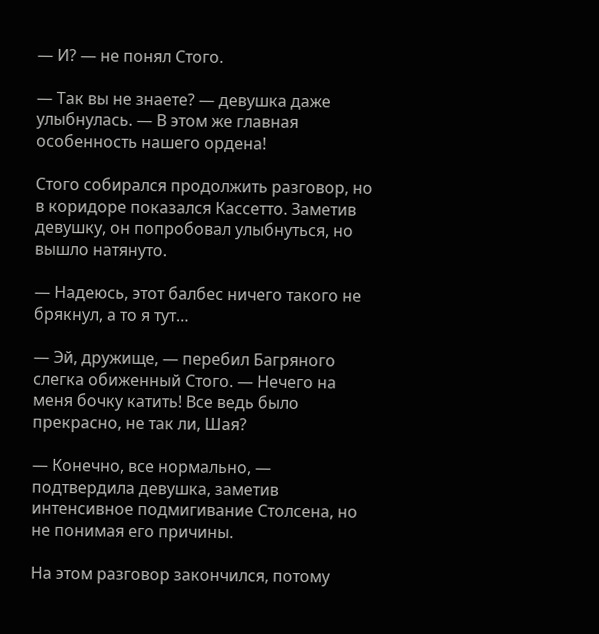— И? — не понял Стого.

— Так вы не знаете? — девушка даже улыбнулась. — В этом же главная особенность нашего ордена!

Стого собирался продолжить разговор, но в коридоре показался Кассетто. Заметив девушку, он попробовал улыбнуться, но вышло натянуто.

— Надеюсь, этот балбес ничего такого не брякнул, а то я тут…

— Эй, дружище, — перебил Багряного слегка обиженный Стого. — Нечего на меня бочку катить! Все ведь было прекрасно, не так ли, Шая?

— Конечно, все нормально, — подтвердила девушка, заметив интенсивное подмигивание Столсена, но не понимая его причины.

На этом разговор закончился, потому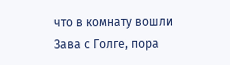что в комнату вошли Зава с Голге, пора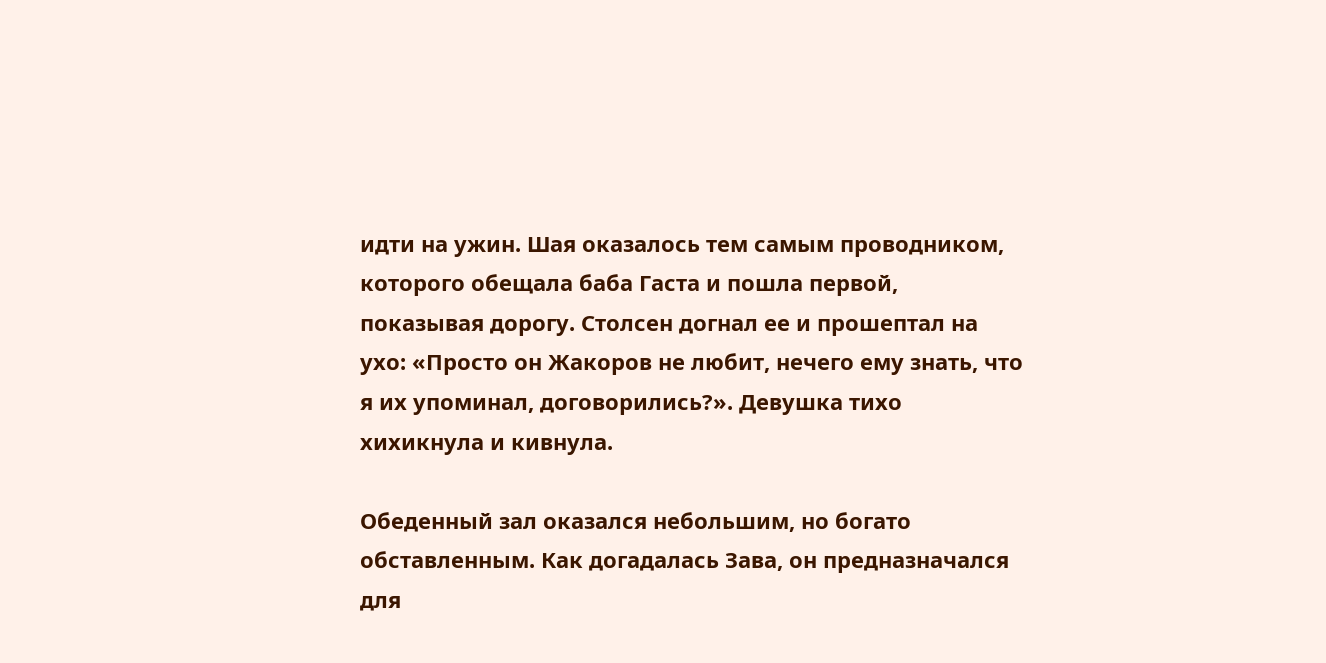идти на ужин. Шая оказалось тем самым проводником, которого обещала баба Гаста и пошла первой, показывая дорогу. Столсен догнал ее и прошептал на ухо: «Просто он Жакоров не любит, нечего ему знать, что я их упоминал, договорились?». Девушка тихо хихикнула и кивнула.

Обеденный зал оказался небольшим, но богато обставленным. Как догадалась Зава, он предназначался для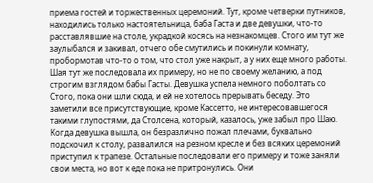приема гостей и торжественных церемоний. Тут, кроме четверки путников, находились только настоятельница, баба Гаста и две девушки, что-то расставлявшие на столе, украдкой косясь на незнакомцев. Стого им тут же заулыбался и закивал, отчего обе смутились и покинули комнату, пробормотав что-то о том, что стол уже накрыт, а у них еще много работы. Шая тут же последовала их примеру, но не по своему желанию, а под строгим взглядом бабы Гасты. Девушка успела немного поболтать со Стого, пока они шли сюда, и ей не хотелось прерывать беседу. Это заметили все присутствующие, кроме Кассетто, не интересовавшегося такими глупостями, да Столсена, который, казалось, уже забыл про Шаю. Когда девушка вышла, он безразлично пожал плечами, буквально подскочил к столу, развалился на резном кресле и без всяких церемоний приступил к трапезе. Остальные последовали его примеру и тоже заняли свои места, но вот к еде пока не притронулись. Они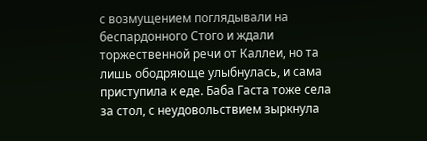с возмущением поглядывали на беспардонного Стого и ждали торжественной речи от Каллеи, но та лишь ободряюще улыбнулась, и сама приступила к еде. Баба Гаста тоже села за стол, с неудовольствием зыркнула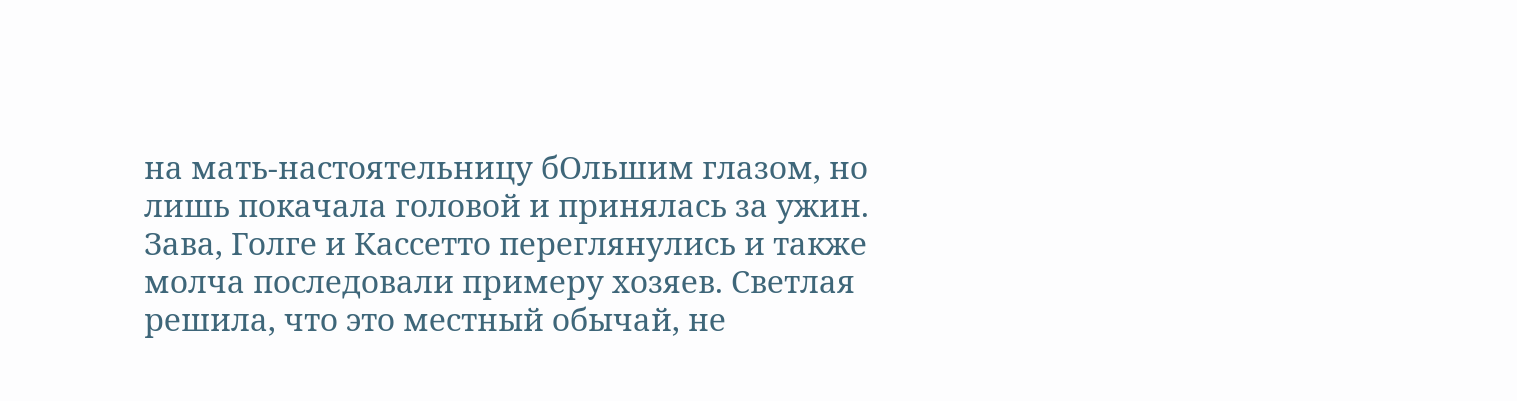на мать-настоятельницу бОльшим глазом, но лишь покачала головой и принялась за ужин. Зава, Голге и Кассетто переглянулись и также молча последовали примеру хозяев. Светлая решила, что это местный обычай, не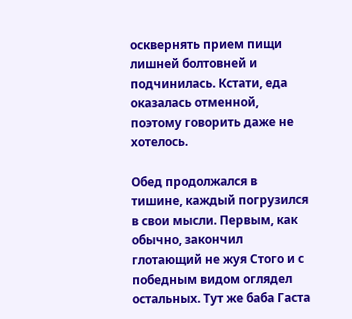осквернять прием пищи лишней болтовней и подчинилась. Кстати, еда оказалась отменной, поэтому говорить даже не хотелось.

Обед продолжался в тишине, каждый погрузился в свои мысли. Первым, как обычно, закончил глотающий не жуя Стого и с победным видом оглядел остальных. Тут же баба Гаста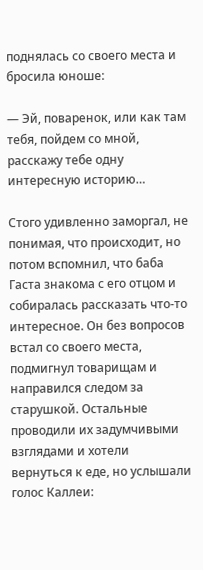поднялась со своего места и бросила юноше:

— Эй, поваренок, или как там тебя, пойдем со мной, расскажу тебе одну интересную историю…

Стого удивленно заморгал, не понимая, что происходит, но потом вспомнил, что баба Гаста знакома с его отцом и собиралась рассказать что-то интересное. Он без вопросов встал со своего места, подмигнул товарищам и направился следом за старушкой. Остальные проводили их задумчивыми взглядами и хотели вернуться к еде, но услышали голос Каллеи: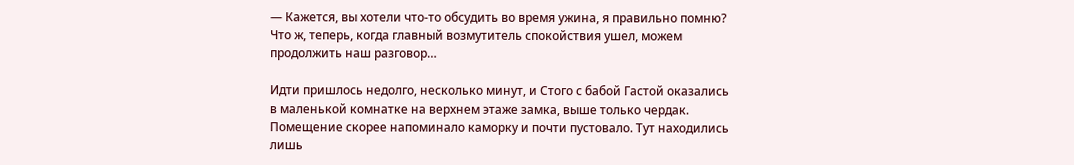— Кажется, вы хотели что-то обсудить во время ужина, я правильно помню? Что ж, теперь, когда главный возмутитель спокойствия ушел, можем продолжить наш разговор…

Идти пришлось недолго, несколько минут, и Стого с бабой Гастой оказались в маленькой комнатке на верхнем этаже замка, выше только чердак. Помещение скорее напоминало каморку и почти пустовало. Тут находились лишь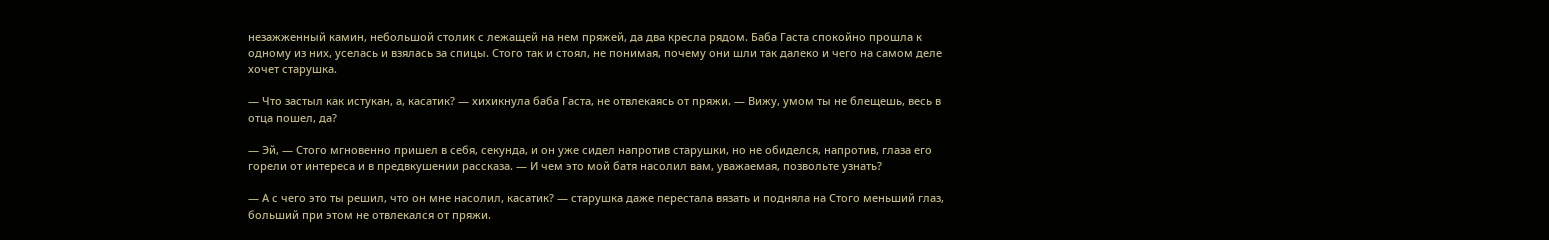незажженный камин, небольшой столик с лежащей на нем пряжей, да два кресла рядом. Баба Гаста спокойно прошла к одному из них, уселась и взялась за спицы. Стого так и стоял, не понимая, почему они шли так далеко и чего на самом деле хочет старушка.

— Что застыл как истукан, а, касатик? — хихикнула баба Гаста, не отвлекаясь от пряжи. — Вижу, умом ты не блещешь, весь в отца пошел, да?

— Эй, — Стого мгновенно пришел в себя, секунда, и он уже сидел напротив старушки, но не обиделся, напротив, глаза его горели от интереса и в предвкушении рассказа. — И чем это мой батя насолил вам, уважаемая, позвольте узнать?

— А с чего это ты решил, что он мне насолил, касатик? — старушка даже перестала вязать и подняла на Стого меньший глаз, больший при этом не отвлекался от пряжи.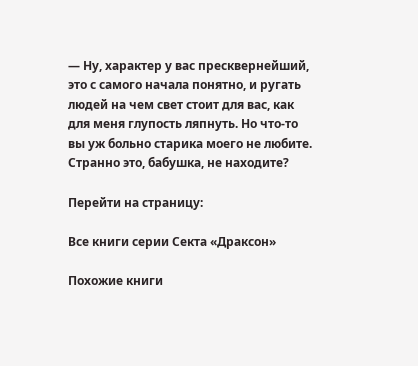— Ну, характер у вас пресквернейший, это с самого начала понятно, и ругать людей на чем свет стоит для вас, как для меня глупость ляпнуть. Но что-то вы уж больно старика моего не любите. Странно это, бабушка, не находите?

Перейти на страницу:

Все книги серии Секта «Драксон»

Похожие книги